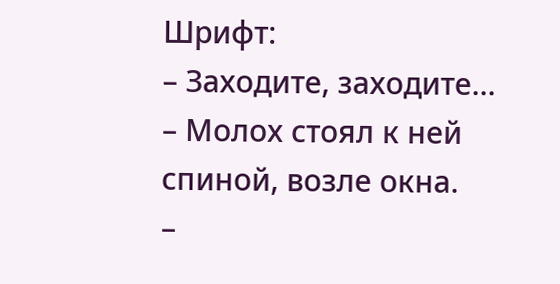Шрифт:
– Заходите, заходите...
– Молох стоял к ней спиной, возле окна.
–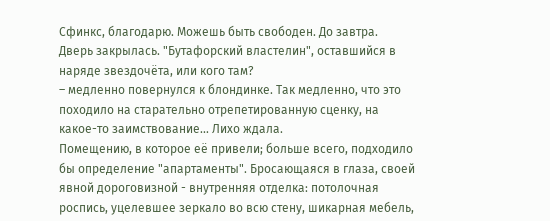Сфинкс, благодарю. Можешь быть свободен. До завтра.
Дверь закрылась. "Бутафорский властелин", оставшийся в наряде звездочёта, или кого там?
– медленно повернулся к блондинке. Так медленно, что это походило на старательно отрепетированную сценку, на какое-то заимствование... Лихо ждала.
Помещению, в которое её привели; больше всего, подходило бы определение "апартаменты". Бросающаяся в глаза, своей явной дороговизной - внутренняя отделка: потолочная роспись, уцелевшее зеркало во всю стену, шикарная мебель,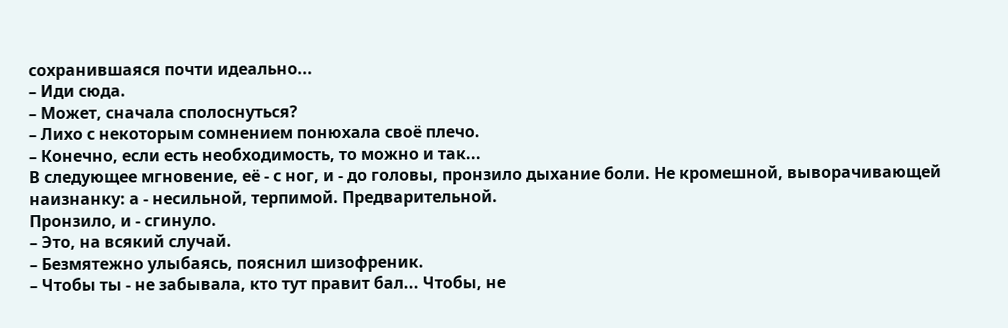сохранившаяся почти идеально...
– Иди сюда.
– Может, сначала сполоснуться?
– Лихо с некоторым сомнением понюхала своё плечо.
– Конечно, если есть необходимость, то можно и так...
В следующее мгновение, её - с ног, и - до головы, пронзило дыхание боли. Не кромешной, выворачивающей наизнанку: а - несильной, терпимой. Предварительной.
Пронзило, и - сгинуло.
– Это, на всякий случай.
– Безмятежно улыбаясь, пояснил шизофреник.
– Чтобы ты - не забывала, кто тут правит бал... Чтобы, не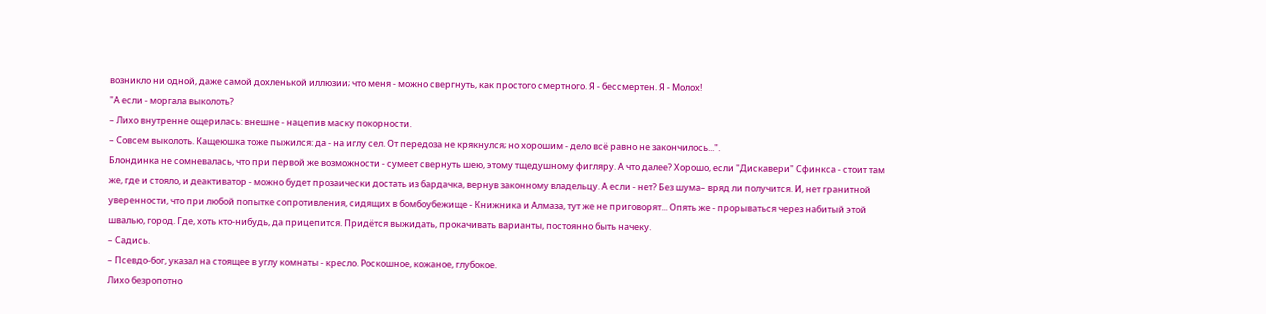возникло ни одной, даже самой дохленькой иллюзии; что меня - можно свергнуть, как простого смертного. Я - бессмертен. Я - Молох!
"А если - моргала выколоть?
– Лихо внутренне ощерилась: внешне - нацепив маску покорности.
– Совсем выколоть. Кащеюшка тоже пыжился: да - на иглу сел. От передоза не крякнулся; но хорошим - дело всё равно не закончилось...".
Блондинка не сомневалась, что при первой же возможности - сумеет свернуть шею, этому тщедушному фигляру. А что далее? Хорошо, если "Дискавери" Сфинкса - стоит там же, где и стояло, и деактиватор - можно будет прозаически достать из бардачка, вернув законному владельцу. А если - нет? Без шума– вряд ли получится. И, нет гранитной уверенности, что при любой попытке сопротивления, сидящих в бомбоубежище - Книжника и Алмаза, тут же не приговорят... Опять же - прорываться через набитый этой швалью, город. Где, хоть кто-нибудь, да прицепится. Придётся выжидать, прокачивать варианты, постоянно быть начеку.
– Садись.
– Псевдо-бог, указал на стоящее в углу комнаты - кресло. Роскошное, кожаное, глубокое.
Лихо безропотно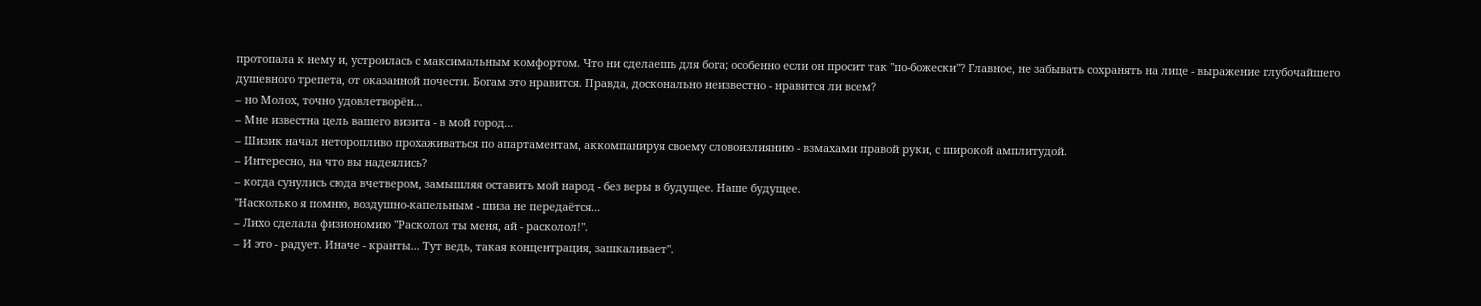протопала к нему и, устроилась с максимальным комфортом. Что ни сделаешь для бога; особенно если он просит так "по-божески"? Главное, не забывать сохранять на лице - выражение глубочайшего душевного трепета, от оказанной почести. Богам это нравится. Правда, досконально неизвестно - нравится ли всем?
– но Молох, точно удовлетворён...
– Мне известна цель вашего визита - в мой город...
– Шизик начал неторопливо прохаживаться по апартаментам, аккомпанируя своему словоизлиянию - взмахами правой руки, с широкой амплитудой.
– Интересно, на что вы надеялись?
– когда сунулись сюда вчетвером, замышляя оставить мой народ - без веры в будущее. Наше будущее.
"Насколько я помню, воздушно-капельным - шиза не передаётся...
– Лихо сделала физиономию "Расколол ты меня, ай - расколол!".
– И это - радует. Иначе - кранты... Тут ведь, такая концентрация, зашкаливает".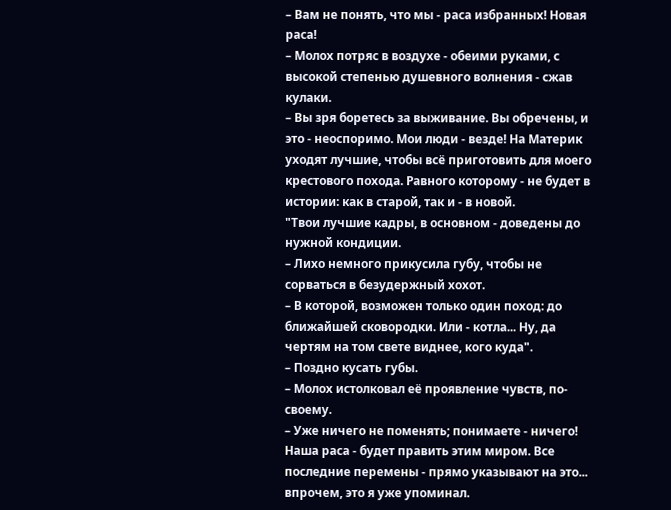– Вам не понять, что мы - раса избранных! Новая раса!
– Молох потряс в воздухе - обеими руками, с высокой степенью душевного волнения - сжав кулаки.
– Вы зря боретесь за выживание. Вы обречены, и это - неоспоримо. Мои люди - везде! На Материк уходят лучшие, чтобы всё приготовить для моего крестового похода. Равного которому - не будет в истории: как в старой, так и - в новой.
"Твои лучшие кадры, в основном - доведены до нужной кондиции.
– Лихо немного прикусила губу, чтобы не сорваться в безудержный хохот.
– В которой, возможен только один поход: до ближайшей сковородки. Или - котла... Ну, да чертям на том свете виднее, кого куда".
– Поздно кусать губы.
– Молох истолковал её проявление чувств, по-своему.
– Уже ничего не поменять; понимаете - ничего! Наша раса - будет править этим миром. Все последние перемены - прямо указывают на это... впрочем, это я уже упоминал.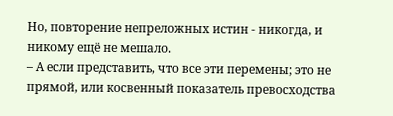Но, повторение непреложных истин - никогда, и никому ещё не мешало.
– А если представить, что все эти перемены; это не прямой, или косвенный показатель превосходства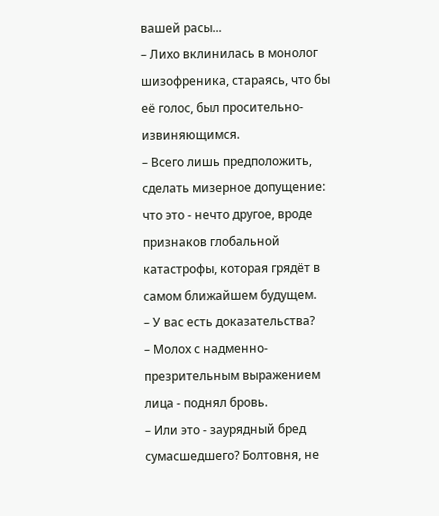вашей расы...
– Лихо вклинилась в монолог шизофреника, стараясь, что бы её голос, был просительно-извиняющимся.
– Всего лишь предположить, сделать мизерное допущение: что это - нечто другое, вроде признаков глобальной катастрофы, которая грядёт в самом ближайшем будущем.
– У вас есть доказательства?
– Молох с надменно-презрительным выражением лица - поднял бровь.
– Или это - заурядный бред сумасшедшего? Болтовня, не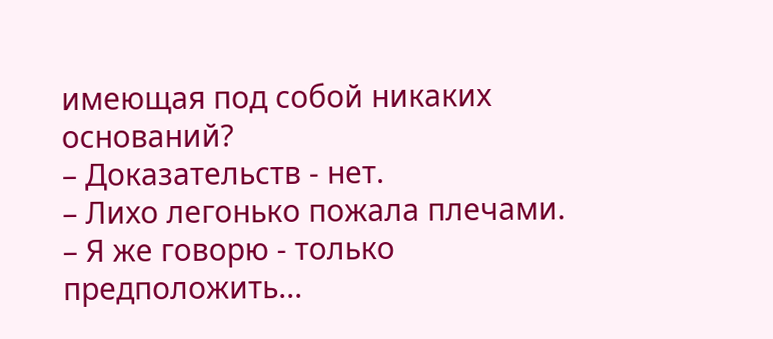имеющая под собой никаких оснований?
– Доказательств - нет.
– Лихо легонько пожала плечами.
– Я же говорю - только предположить...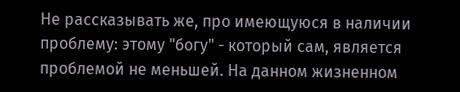Не рассказывать же, про имеющуюся в наличии проблему: этому "богу" - который сам, является проблемой не меньшей. На данном жизненном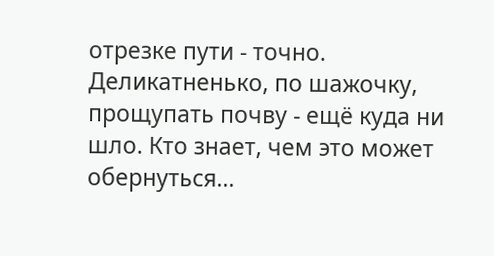отрезке пути - точно. Деликатненько, по шажочку, прощупать почву - ещё куда ни шло. Кто знает, чем это может обернуться...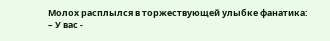Молох расплылся в торжествующей улыбке фанатика:
– У вас -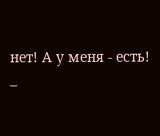нет! А у меня - есть!
–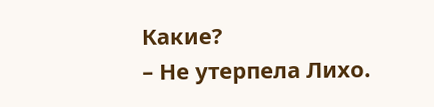Какие?
– Не утерпела Лихо.